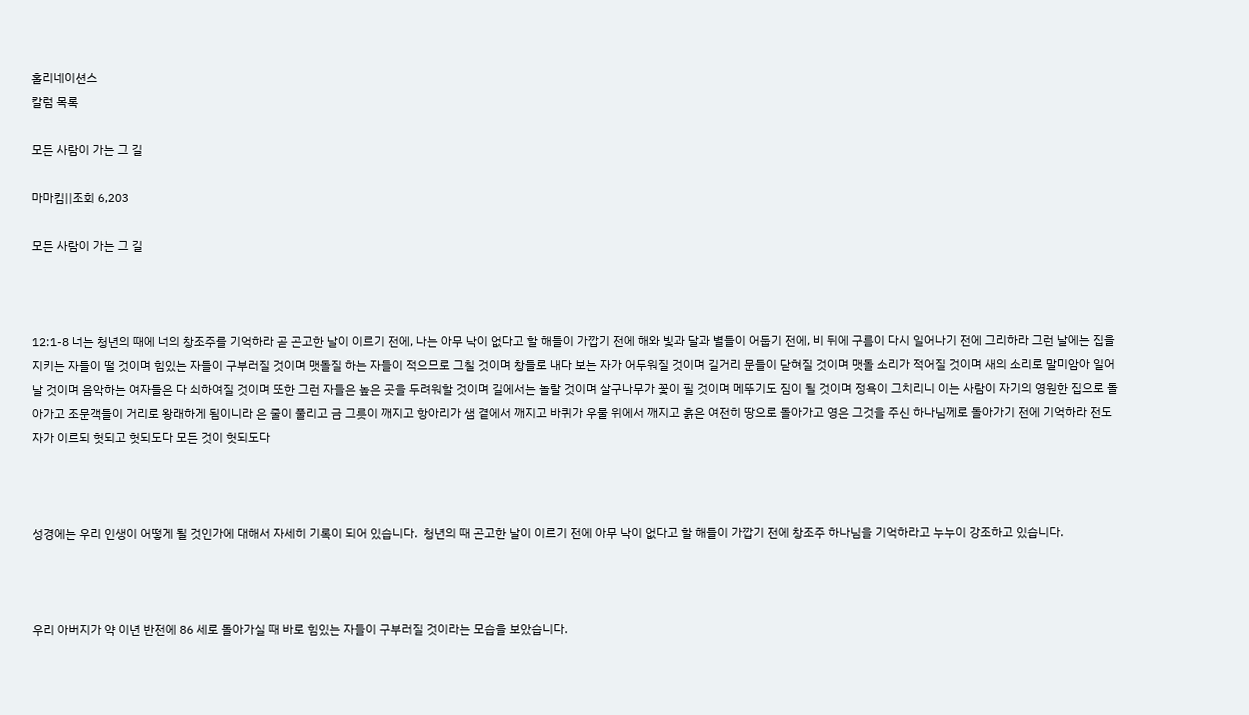홀리네이션스
칼럼 목록

모든 사람이 가는 그 길

마마킴||조회 6,203

모든 사람이 가는 그 길



12:1-8 너는 청년의 때에 너의 창조주를 기억하라 곧 곤고한 날이 이르기 전에, 나는 아무 낙이 없다고 할 해들이 가깝기 전에 해와 빛과 달과 별들이 어둡기 전에, 비 뒤에 구름이 다시 일어나기 전에 그리하라 그런 날에는 집을 지키는 자들이 떨 것이며 힘있는 자들이 구부러질 것이며 맷돌질 하는 자들이 적으므로 그칠 것이며 창들로 내다 보는 자가 어두워질 것이며 길거리 문들이 닫혀질 것이며 맷돌 소리가 적어질 것이며 새의 소리로 말미암아 일어날 것이며 음악하는 여자들은 다 쇠하여질 것이며 또한 그런 자들은 높은 곳을 두려워할 것이며 길에서는 놀랄 것이며 살구나무가 꽃이 필 것이며 메뚜기도 짐이 될 것이며 정욕이 그치리니 이는 사람이 자기의 영원한 집으로 돌아가고 조문객들이 거리로 왕래하게 됨이니라 은 줄이 풀리고 금 그릇이 깨지고 항아리가 샘 곁에서 깨지고 바퀴가 우물 위에서 깨지고 흙은 여전히 땅으로 돌아가고 영은 그것을 주신 하나님께로 돌아가기 전에 기억하라 전도자가 이르되 헛되고 헛되도다 모든 것이 헛되도다



성경에는 우리 인생이 어떻게 될 것인가에 대해서 자세히 기록이 되어 있습니다.  청년의 때 곤고한 날이 이르기 전에 아무 낙이 없다고 할 해들이 가깝기 전에 창조주 하나님을 기억하라고 누누이 강조하고 있습니다.



우리 아버지가 약 이년 반전에 86 세로 돌아가실 때 바로 힘있는 자들이 구부러질 것이라는 모습을 보았습니다.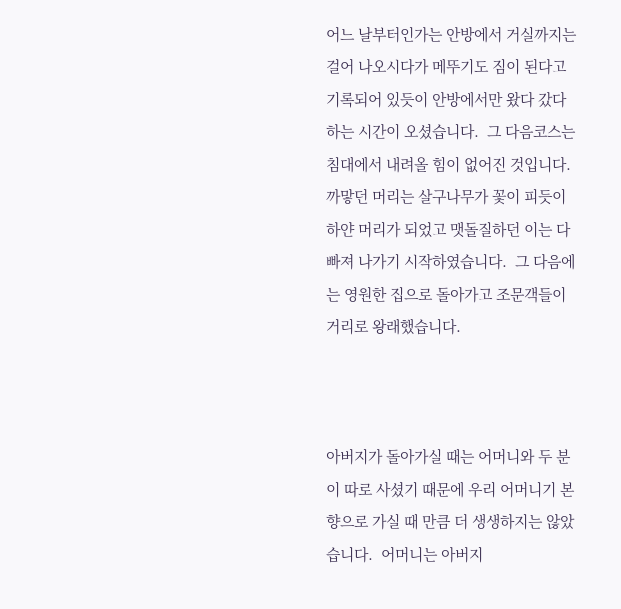어느 날부터인가는 안방에서 거실까지는 걸어 나오시다가 메뚜기도 짐이 된다고 기록되어 있듯이 안방에서만 왔다 갔다 하는 시간이 오셨습니다.  그 다음코스는 침대에서 내려올 힘이 없어진 것입니다.  까맣던 머리는 살구나무가 꽃이 피듯이 하얀 머리가 되었고 맷돌질하던 이는 다 빠져 나가기 시작하였습니다.  그 다음에는 영원한 집으로 돌아가고 조문객들이 거리로 왕래했습니다.



아버지가 돌아가실 때는 어머니와 두 분이 따로 사셨기 때문에 우리 어머니기 본향으로 가실 때 만큼 더 생생하지는 않았습니다.  어머니는 아버지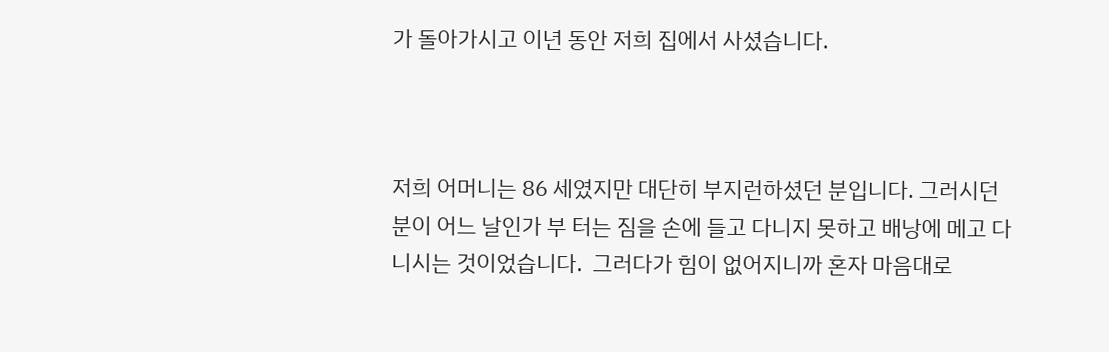가 돌아가시고 이년 동안 저희 집에서 사셨습니다.



저희 어머니는 86 세였지만 대단히 부지런하셨던 분입니다. 그러시던 분이 어느 날인가 부 터는 짐을 손에 들고 다니지 못하고 배낭에 메고 다니시는 것이었습니다.  그러다가 힘이 없어지니까 혼자 마음대로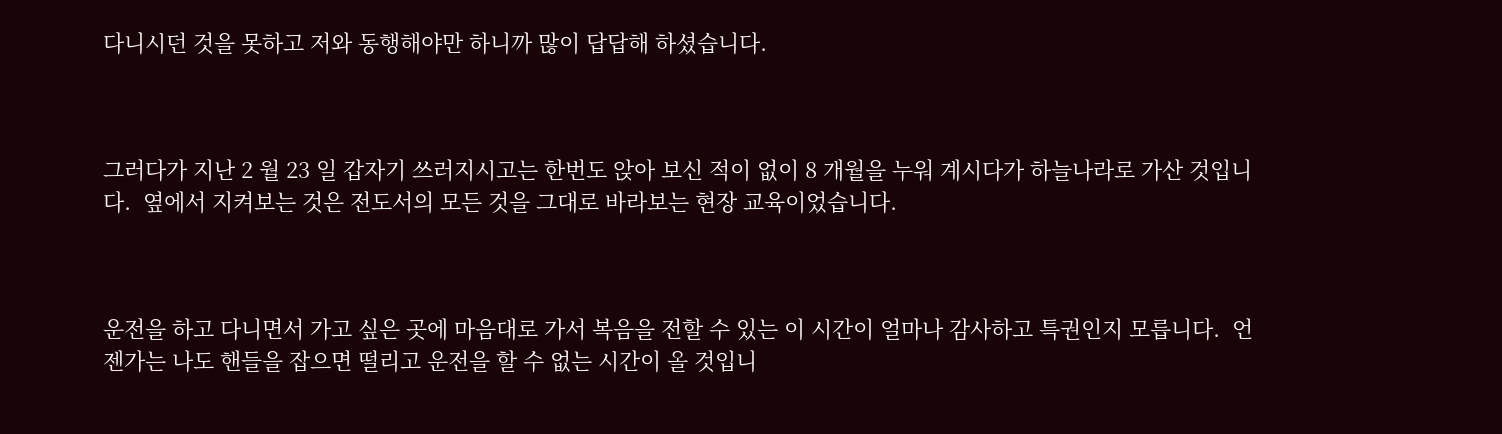다니시던 것을 못하고 저와 동행해야만 하니까 많이 답답해 하셨습니다.



그러다가 지난 2 월 23 일 갑자기 쓰러지시고는 한번도 앉아 보신 적이 없이 8 개월을 누워 계시다가 하늘나라로 가산 것입니다.  옆에서 지켜보는 것은 전도서의 모든 것을 그대로 바라보는 현장 교육이었습니다.



운전을 하고 다니면서 가고 싶은 곳에 마음대로 가서 복음을 전할 수 있는 이 시간이 얼마나 감사하고 특권인지 모릅니다.  언젠가는 나도 핸들을 잡으면 떨리고 운전을 할 수 없는 시간이 올 것입니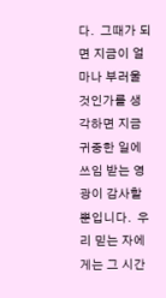다.  그때가 되면 지금이 얼마나 부러울 것인가를 생각하면 지금 귀중한 일에 쓰임 받는 영광이 감사할 뿐입니다.  우리 믿는 자에게는 그 시간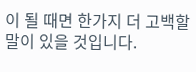이 될 때면 한가지 더 고백할 말이 있을 것입니다.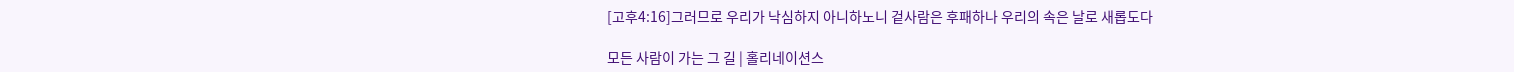[고후4:16]그러므로 우리가 낙심하지 아니하노니 겉사람은 후패하나 우리의 속은 날로 새롭도다

모든 사람이 가는 그 길 | 홀리네이션스